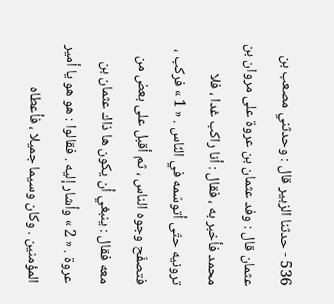536 - حدثنا الزبير قال : وحدثني مصعب بن عثمان قال : وفد عثمان بن عروة على مروان بن محمد فأخبر به ، فقال : أنا راكب غدا ، فلا ترونيه حتّى أتوسّمه في النّاس . « 1 » فركب ، فتصفّح وجوه الناس ، ثم أقبل على بعض من معه فقال : ينبغي أن يكون ها ذاك عثمان بن عروة . « 2 » وأشار إليه . فقالوا : هو هو يا أمير المؤمنين . وكان وسيما جميلا ، فأعطاه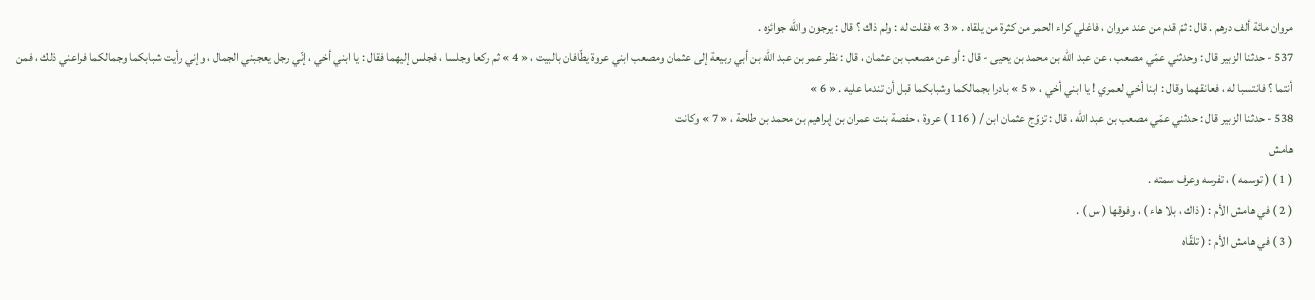مروان مائة ألف درهم . قال : ثمّ قدم من عند مروان ، فاغلي كراء الحمر من كثرة من يلقاه . « 3 » فقلت له : ولم ذاك ؟ قال : يرجون واللّه جوائزه .
537 - حدثنا الزبير قال : وحدثني عمّي مصعب ، عن عبد اللّه بن محمد بن يحيى - قال : أو عن مصعب بن عثمان ، قال : نظر عمر بن عبد اللّه بن أبي ربيعة إلى عثمان ومصعب ابني عروة يطّافان بالبيت ، « 4 » ثم ركعا وجلسا ، فجلس إليهما فقال : يا ابني أخي ، إنّي رجل يعجبني الجمال ، وإني رأيت شبابكما وجمالكما فراعني ذلك ، فمن أنتما ؟ فانتسبا له ، فعانقهما وقال : ابنا أخي لعمري ! يا ابني أخي ، « 5 » بادرا بجمالكما وشبابكما قبل أن تندما عليه . « 6 »
538 - حدثنا الزبير قال : حدثني عمّي مصعب بن عبد اللّه ، قال : تزوّج عثمان ابن / ( 116 ) عروة ، حفصة بنت عمران بن إبراهيم بن محمد بن طلحة ، « 7 » وكانت
هامش
( 1 ) ( توسمه ) ، تفرسه وعرف سمته .
( 2 ) في هامش الأم : ( ذاك ، بلا هاء ) ، وفوقها ( س ) .
( 3 ) في هامش الأم : ( تلقّاه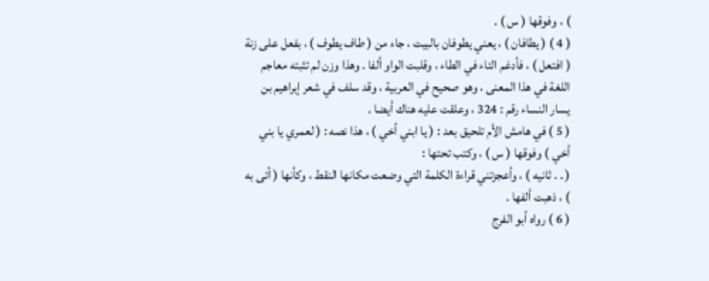) ، وفوقها ( س ) .
( 4 ) ( يطافان ) ، يعني يطوفان بالبيت ، جاء من ( طاف يطوف ) ، بفعل على زنة ( افتعل ) ، فأدغم التاء في الطاء ، وقلبت الواو ألفا . وهذا وزن لم تثبته معاجم اللغة في هذا المعنى ، وهو صحيح في العربية ، وقد سلف في شعر إبراهيم بن يسار النساء رقم : 324 ، وعلقت عليه هناك أيضا .
( 5 ) في هامش الأم تلحيق بعد : ( يا ابني أخي ) ، هذا نصه : ( لعمري يا بني أخي ) وفوقها ( س ) ، وكتب تحتها :
( . . ثانيه ) ، وأعجزتني قراءة الكلمة التي وضعت مكانها النقط ، وكأنها ( أتى به ) ، ذهبت ألفها .
( 6 ) رواه أبو الفرج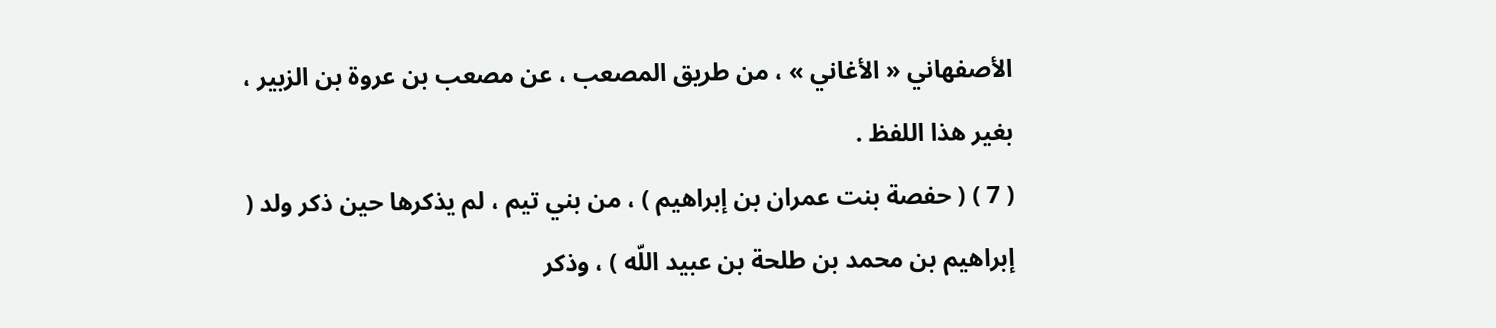الأصفهاني « الأغاني » ، من طريق المصعب ، عن مصعب بن عروة بن الزبير ، بغير هذا اللفظ .
( 7 ) ( حفصة بنت عمران بن إبراهيم ) ، من بني تيم ، لم يذكرها حين ذكر ولد ( إبراهيم بن محمد بن طلحة بن عبيد اللّه ) ، وذكر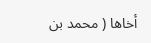أخاها ( محمد بن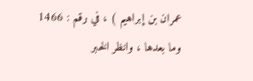عمران بن إبراهيم ) ، في رقم : 1466 وما بعدها ، وانظر الخبر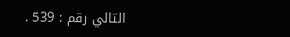التالي رقم : 539 .